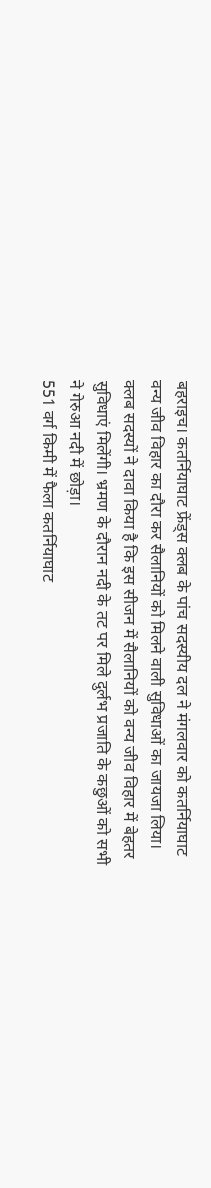बहराइच। कतर्नियाघाट फ्रेंड्स क्लब के पांच सदस्यीय दल ने मंगलवार को कतर्नियाघाट वन्य जीव विहार का दौरा कर सैलानियों को मिलने वाली सुविधाओं का जायजा लिया।
क्लब सदस्यों ने दावा किया है कि इस सीजन में सैलानियों को वन्य जीव विहार में बेहतर सुविधाएं मिलेंगी। भ्रमण के दौरान नदी के तट पर मिले दुर्लभ प्रजाति के कछुओं को सभी ने गेरुआ नदी में छोड़ा।
551 वर्ग किमी में फैला कतर्नियाघाट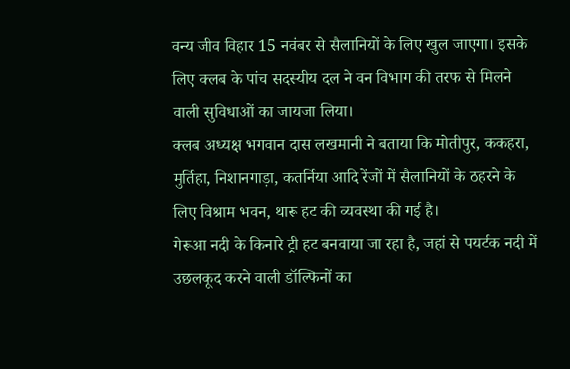वन्य जीव विहार 15 नवंबर से सैलानियों के लिए खुल जाएगा। इसके लिए क्लब के पांच सदस्यीय दल ने वन विभाग की तरफ से मिलने वाली सुविधाओं का जायजा लिया।
क्लब अध्यक्ष भगवान दास लखमानी ने बताया कि मोतीपुर, ककहरा, मुर्तिहा, निशानगाड़ा, कतर्निया आदि रेंजों में सैलानियों के ठहरने के लिए विश्राम भवन, थारू हट की व्यवस्था की गई है।
गेरूआ नदी के किनारे ट्री हट बनवाया जा रहा है, जहां से पयर्टक नदी में उछलकूद करने वाली डॉल्फिनों का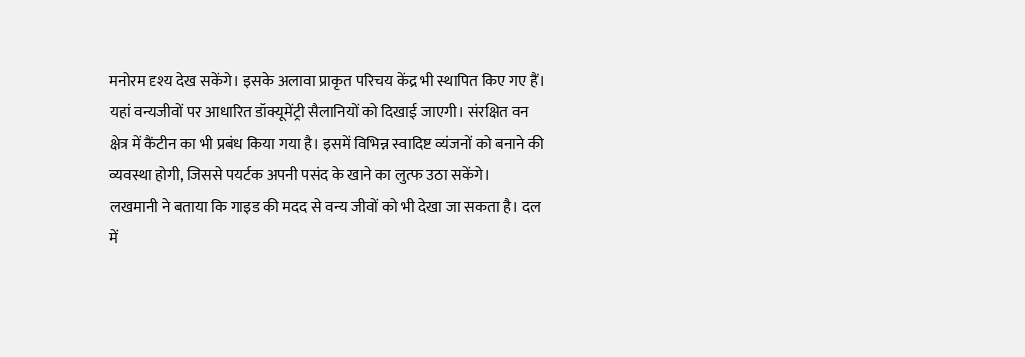मनोरम दृश्य देख सकेंगे। इसके अलावा प्राकृत परिचय केंद्र भी स्थापित किए गए हैं।
यहां वन्यजीवों पर आधारित डॉक्यूमेंट्री सैलानियों को दिखाई जाएगी। संरक्षित वन क्षेत्र में कैंटीन का भी प्रबंध किया गया है। इसमें विभिन्न स्वादिष्ट व्यंजनों को बनाने की व्यवस्था होगी, जिससे पयर्टक अपनी पसंद के खाने का लुत्फ उठा सकेंगे।
लखमानी ने बताया कि गाइड की मदद से वन्य जीवों को भी देखा जा सकता है। दल में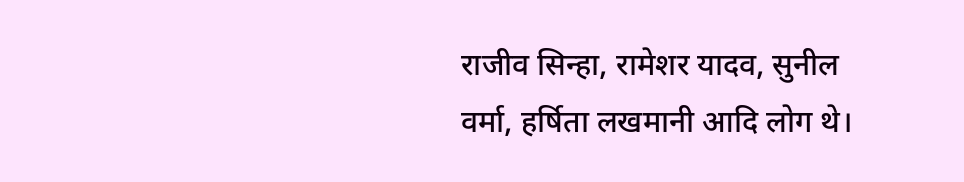राजीव सिन्हा, रामेशर यादव, सुनील वर्मा, हर्षिता लखमानी आदि लोग थे।